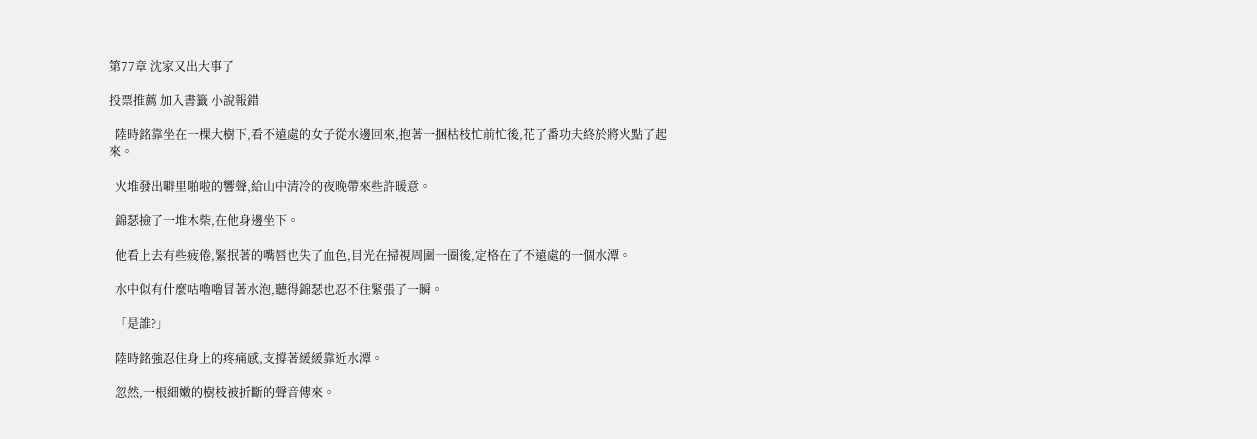第77章 沈家又出大事了

投票推薦 加入書籤 小說報錯

  陸時銘靠坐在一棵大樹下,看不遠處的女子從水邊回來,抱著一捆枯枝忙前忙後,花了番功夫終於將火點了起來。

  火堆發出噼里啪啦的響聲,給山中清冷的夜晚帶來些許暖意。

  錦瑟撿了一堆木柴,在他身邊坐下。

  他看上去有些疲倦,緊抿著的嘴唇也失了血色,目光在掃視周圍一圈後,定格在了不遠處的一個水潭。

  水中似有什麼咕嚕嚕冒著水泡,聽得錦瑟也忍不住緊張了一瞬。

  「是誰?」

  陸時銘強忍住身上的疼痛感,支撐著緩緩靠近水潭。

  忽然,一根細嫩的樹枝被折斷的聲音傳來。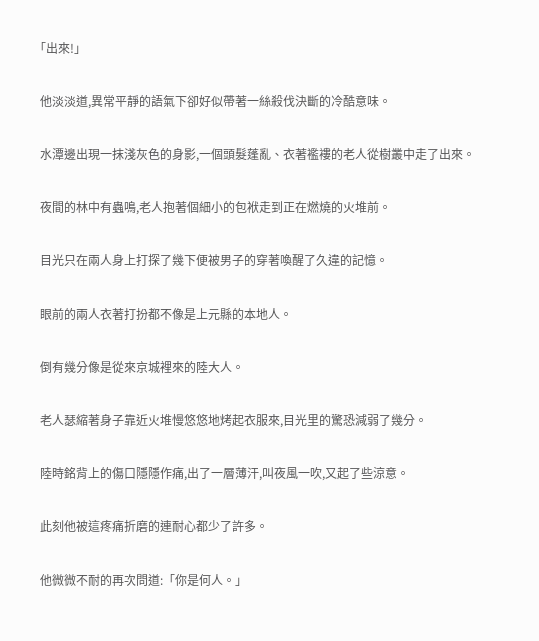「出來!」

  他淡淡道,異常平靜的語氣下卻好似帶著一絲殺伐決斷的冷酷意味。

  水潭邊出現一抹淺灰色的身影,一個頭髮蓬亂、衣著襤褸的老人從樹叢中走了出來。

  夜間的林中有蟲鳴,老人抱著個細小的包袱走到正在燃燒的火堆前。

  目光只在兩人身上打探了幾下便被男子的穿著喚醒了久違的記憶。

  眼前的兩人衣著打扮都不像是上元縣的本地人。

  倒有幾分像是從來京城裡來的陸大人。

  老人瑟縮著身子靠近火堆慢悠悠地烤起衣服來,目光里的驚恐減弱了幾分。

  陸時銘背上的傷口隱隱作痛,出了一層薄汗,叫夜風一吹,又起了些涼意。

  此刻他被這疼痛折磨的連耐心都少了許多。

  他微微不耐的再次問道:「你是何人。」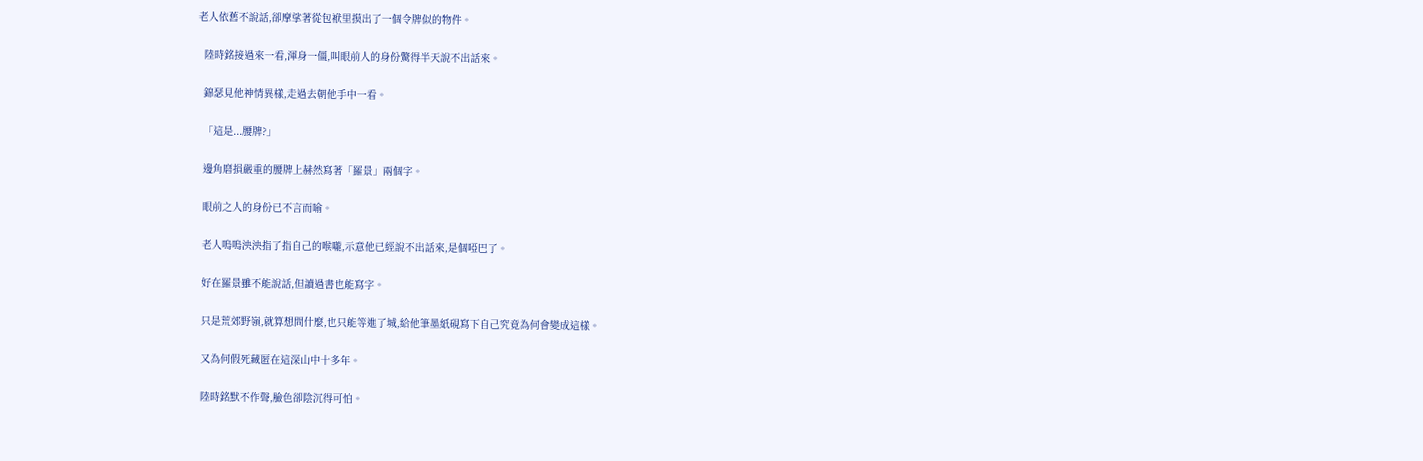老人依舊不說話,卻摩挲著從包袱里摸出了一個令牌似的物件。

  陸時銘接過來一看,渾身一僵,叫眼前人的身份驚得半天說不出話來。

  錦瑟見他神情異樣,走過去朝他手中一看。

  「這是...腰牌?」

  邊角磨損嚴重的腰牌上赫然寫著「羅景」兩個字。

  眼前之人的身份已不言而喻。

  老人嗚嗚泱泱指了指自己的喉嚨,示意他已經說不出話來,是個啞巴了。

  好在羅景雖不能說話,但讀過書也能寫字。

  只是荒郊野嶺,就算想問什麼,也只能等進了城,給他筆墨紙硯寫下自己究竟為何會變成這樣。

  又為何假死藏匿在這深山中十多年。

  陸時銘默不作聲,臉色卻陰沉得可怕。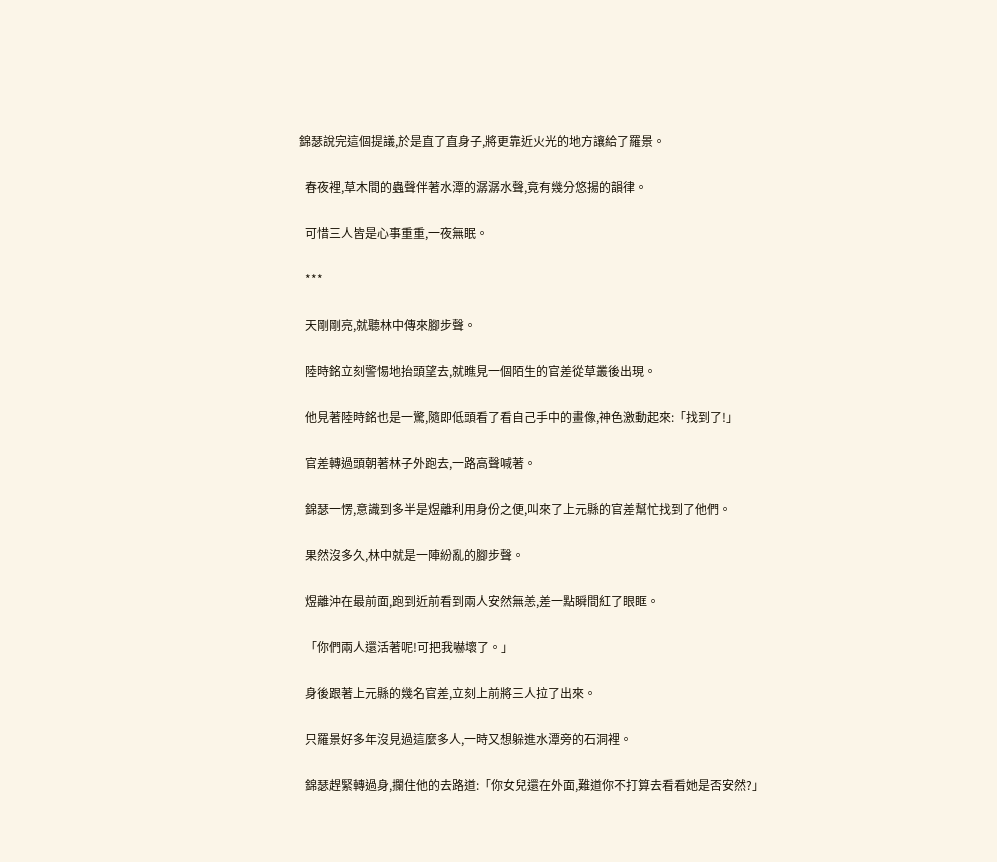錦瑟說完這個提議,於是直了直身子,將更靠近火光的地方讓給了羅景。

  春夜裡,草木間的蟲聲伴著水潭的潺潺水聲,竟有幾分悠揚的韻律。

  可惜三人皆是心事重重,一夜無眠。

  ***

  天剛剛亮,就聽林中傳來腳步聲。

  陸時銘立刻警惕地抬頭望去,就瞧見一個陌生的官差從草叢後出現。

  他見著陸時銘也是一驚,隨即低頭看了看自己手中的畫像,神色激動起來:「找到了!」

  官差轉過頭朝著林子外跑去,一路高聲喊著。

  錦瑟一愣,意識到多半是煜離利用身份之便,叫來了上元縣的官差幫忙找到了他們。

  果然沒多久,林中就是一陣紛亂的腳步聲。

  煜離沖在最前面,跑到近前看到兩人安然無恙,差一點瞬間紅了眼眶。

  「你們兩人還活著呢!可把我嚇壞了。」

  身後跟著上元縣的幾名官差,立刻上前將三人拉了出來。

  只羅景好多年沒見過這麼多人,一時又想躲進水潭旁的石洞裡。

  錦瑟趕緊轉過身,攔住他的去路道:「你女兒還在外面,難道你不打算去看看她是否安然?」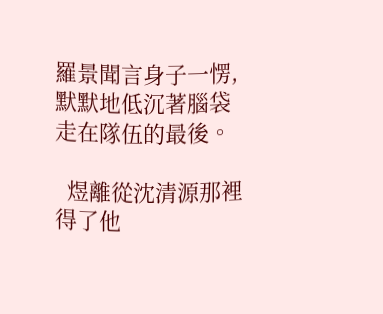羅景聞言身子一愣,默默地低沉著腦袋走在隊伍的最後。

  煜離從沈清源那裡得了他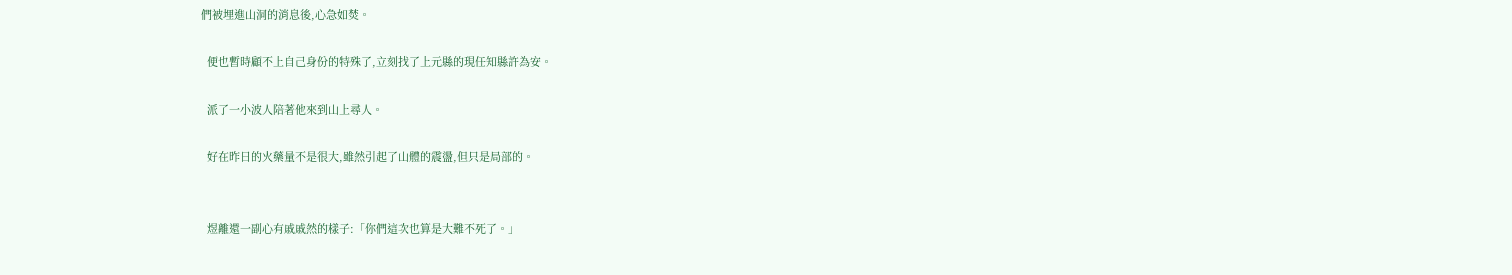們被埋進山洞的消息後,心急如焚。

  便也暫時顧不上自己身份的特殊了,立刻找了上元縣的現任知縣許為安。

  派了一小波人陪著他來到山上尋人。

  好在昨日的火藥量不是很大,雖然引起了山體的震盪,但只是局部的。


  煜離還一副心有戚戚然的樣子:「你們這次也算是大難不死了。」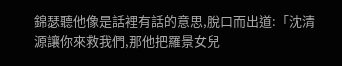錦瑟聽他像是話裡有話的意思,脫口而出道:「沈清源讓你來救我們,那他把羅景女兒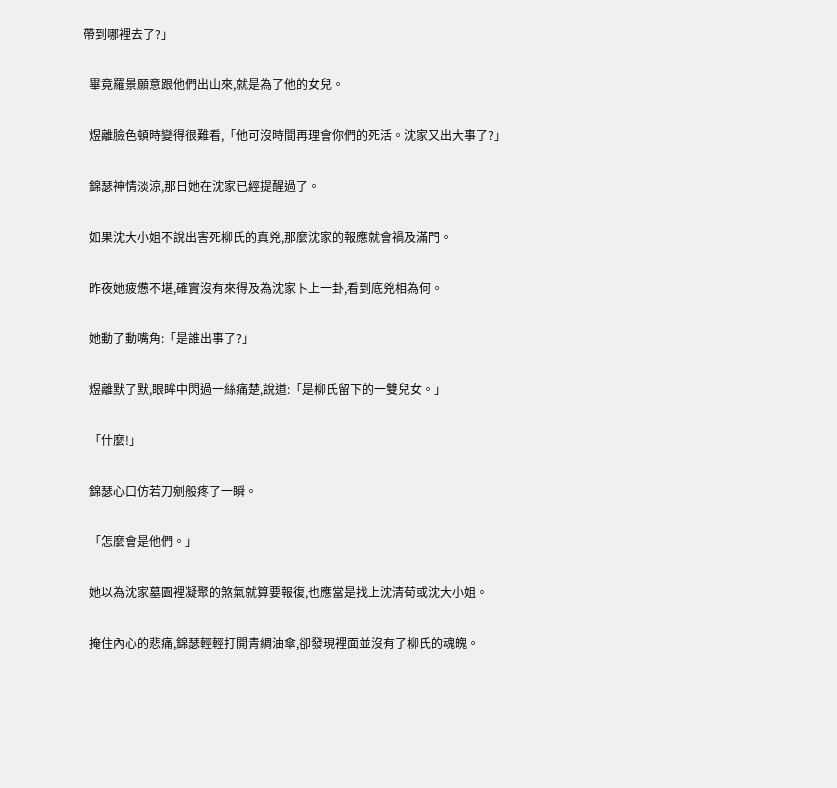帶到哪裡去了?」

  畢竟羅景願意跟他們出山來,就是為了他的女兒。

  煜離臉色頓時變得很難看,「他可沒時間再理會你們的死活。沈家又出大事了?」

  錦瑟神情淡涼,那日她在沈家已經提醒過了。

  如果沈大小姐不說出害死柳氏的真兇,那麼沈家的報應就會禍及滿門。

  昨夜她疲憊不堪,確實沒有來得及為沈家卜上一卦,看到底兇相為何。

  她動了動嘴角:「是誰出事了?」

  煜離默了默,眼眸中閃過一絲痛楚,說道:「是柳氏留下的一雙兒女。」

  「什麼!」

  錦瑟心口仿若刀剜般疼了一瞬。

  「怎麼會是他們。」

  她以為沈家墓園裡凝聚的煞氣就算要報復,也應當是找上沈清荀或沈大小姐。

  掩住內心的悲痛,錦瑟輕輕打開青綢油傘,卻發現裡面並沒有了柳氏的魂魄。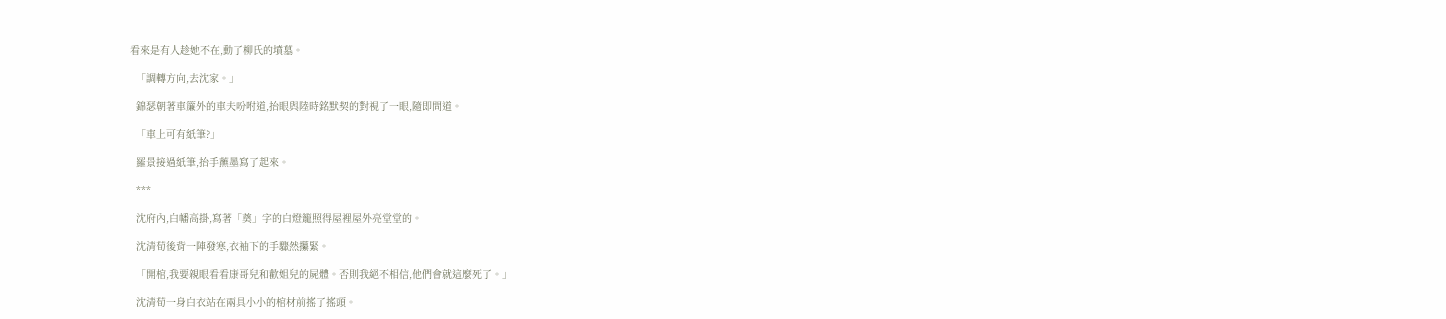看來是有人趁她不在,動了柳氏的墳墓。

  「調轉方向,去沈家。」

  錦瑟朝著車簾外的車夫吩咐道,抬眼與陸時銘默契的對視了一眼,隨即問道。

  「車上可有紙筆?」

  羅景接過紙筆,抬手蘸墨寫了起來。

  ***

  沈府內,白幡高掛,寫著「奠」字的白燈籠照得屋裡屋外亮堂堂的。

  沈清荀後背一陣發寒,衣袖下的手驟然攥緊。

  「開棺,我要親眼看看康哥兒和歡姐兒的屍體。否則我絕不相信,他們會就這麼死了。」

  沈清荀一身白衣站在兩具小小的棺材前搖了搖頭。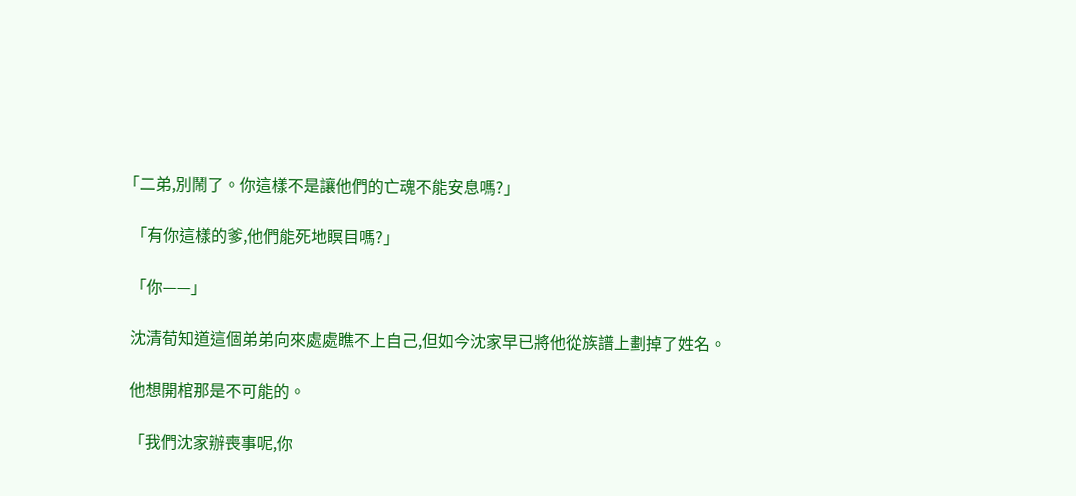「二弟,別鬧了。你這樣不是讓他們的亡魂不能安息嗎?」

  「有你這樣的爹,他們能死地瞑目嗎?」

  「你——」

  沈清荀知道這個弟弟向來處處瞧不上自己,但如今沈家早已將他從族譜上劃掉了姓名。

  他想開棺那是不可能的。

  「我們沈家辦喪事呢,你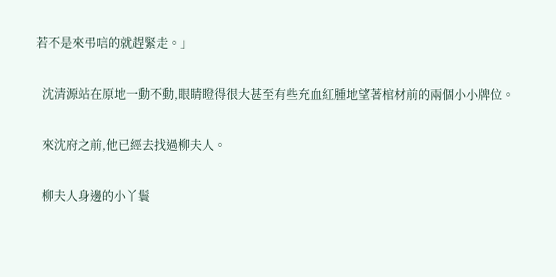若不是來弔唁的就趕緊走。」

  沈清源站在原地一動不動,眼睛瞪得很大甚至有些充血紅腫地望著棺材前的兩個小小牌位。

  來沈府之前,他已經去找過柳夫人。

  柳夫人身邊的小丫鬟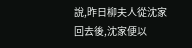說,昨日柳夫人從沈家回去後,沈家便以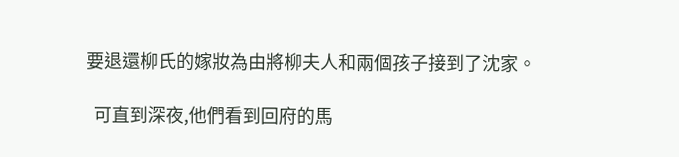要退還柳氏的嫁妝為由將柳夫人和兩個孩子接到了沈家。

  可直到深夜,他們看到回府的馬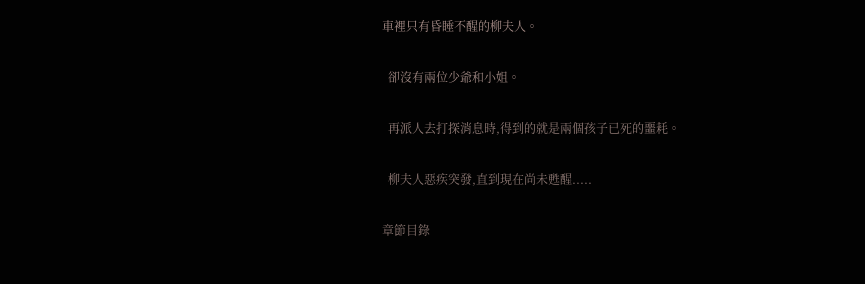車裡只有昏睡不醒的柳夫人。

  卻沒有兩位少爺和小姐。

  再派人去打探消息時,得到的就是兩個孩子已死的噩耗。

  柳夫人惡疾突發,直到現在尚未甦醒.....

章節目錄